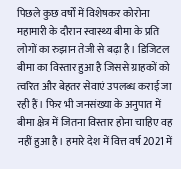पिछले कुछ वर्षों में विशेषकर कोरोना महामारी के दौरान स्वास्थ्य बीमा के प्रति लोगों का रुझान तेजी से बढ़ा है। डिजिटल बीमा का विस्तार हुआ है जिससे ग्राहकों को त्वरित और बेहतर सेवाएं उपलब्ध कराई जा रही हैं। फिर भी जनसंख्या के अनुपात में बीमा क्षेत्र में जितना विस्तार होना चाहिए वह नहीं हुआ है। हमारे देश में वित्त वर्ष 2021 में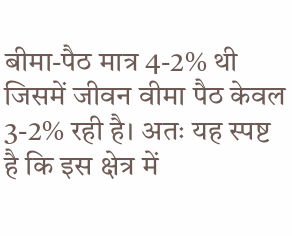बीमा-पैठ मात्र 4-2% थी जिसमें जीवन वीमा पैठ केवल 3-2% रही है। अतः यह स्पष्ट है कि इस क्षेत्र में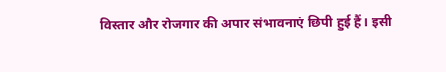विस्तार और रोजगार की अपार संभावनाएं छिपी हुई हैं। इसी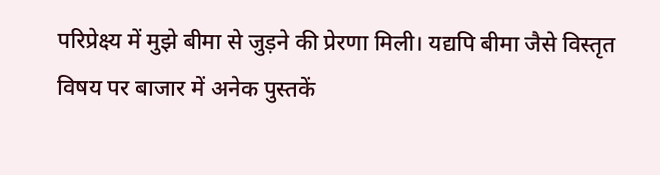परिप्रेक्ष्य में मुझे बीमा से जुड़ने की प्रेरणा मिली। यद्यपि बीमा जैसे विस्तृत विषय पर बाजार में अनेक पुस्तकें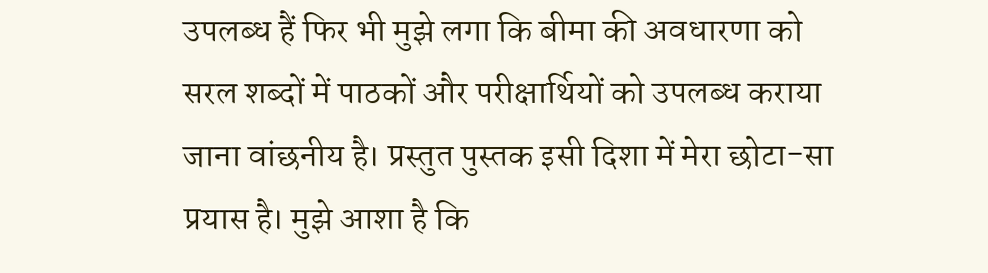उपलब्ध हैं फिर भी मुझे लगा कि बीमा की अवधारणा को सरल शब्दों में पाठकों और परीक्षार्थियों को उपलब्ध कराया जाना वांछनीय है। प्रस्तुत पुस्तक इसी दिशा में मेरा छोटा-सा प्रयास है। मुझे आशा है कि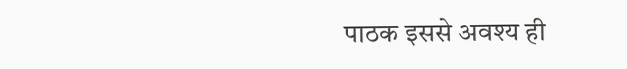पाठक इससे अवश्य ही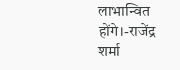लाभान्वित होंगे।-राजेंद्र शर्मा